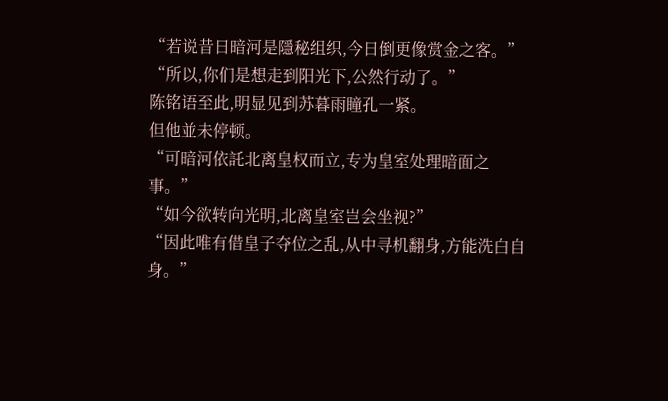“若说昔日暗河是隱秘组织,今日倒更像赏金之客。”
“所以,你们是想走到阳光下,公然行动了。”
陈铭语至此,明显见到苏暮雨瞳孔一紧。
但他並未停顿。
“可暗河依託北离皇权而立,专为皇室处理暗面之事。”
“如今欲转向光明,北离皇室岂会坐视?”
“因此唯有借皇子夺位之乱,从中寻机翻身,方能洗白自身。”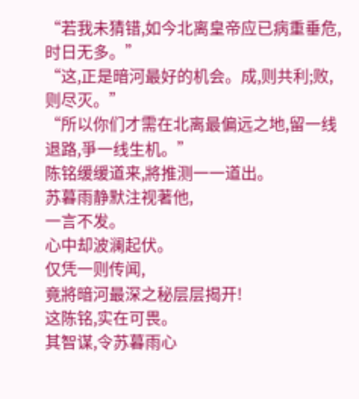“若我未猜错,如今北离皇帝应已病重垂危,时日无多。”
“这,正是暗河最好的机会。成,则共利;败,则尽灭。”
“所以你们才需在北离最偏远之地,留一线退路,爭一线生机。”
陈铭缓缓道来,將推测一一道出。
苏暮雨静默注视著他,
一言不发。
心中却波澜起伏。
仅凭一则传闻,
竟將暗河最深之秘层层揭开!
这陈铭,实在可畏。
其智谋,令苏暮雨心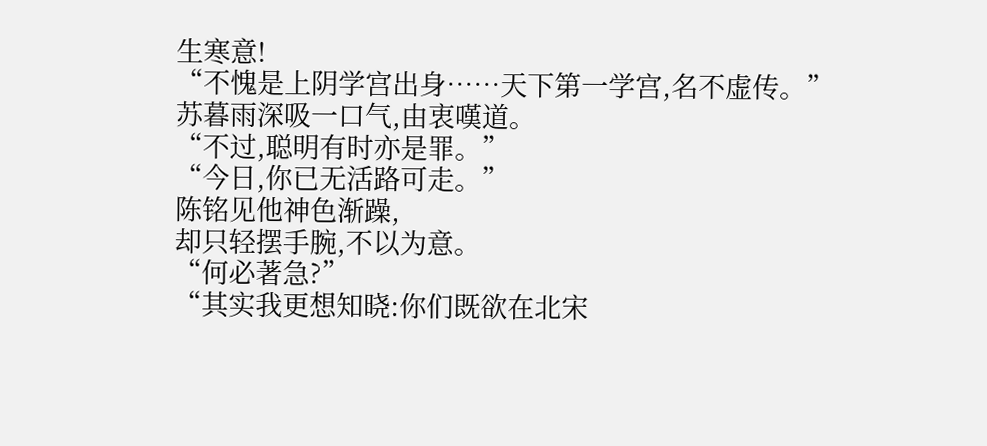生寒意!
“不愧是上阴学宫出身……天下第一学宫,名不虚传。”
苏暮雨深吸一口气,由衷嘆道。
“不过,聪明有时亦是罪。”
“今日,你已无活路可走。”
陈铭见他神色渐躁,
却只轻摆手腕,不以为意。
“何必著急?”
“其实我更想知晓:你们既欲在北宋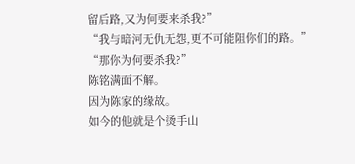留后路,又为何要来杀我?”
“我与暗河无仇无怨,更不可能阻你们的路。”
“那你为何要杀我?”
陈铭满面不解。
因为陈家的缘故。
如今的他就是个烫手山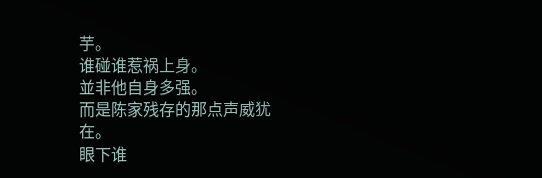芋。
谁碰谁惹祸上身。
並非他自身多强。
而是陈家残存的那点声威犹在。
眼下谁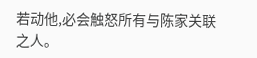若动他,必会触怒所有与陈家关联之人。